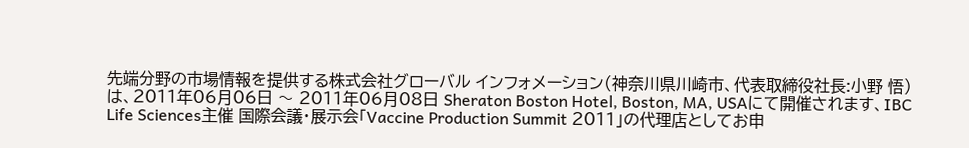先端分野の市場情報を提供する株式会社グローバル インフォメーション(神奈川県川崎市、代表取締役社長:小野 悟)は、2011年06月06日 〜 2011年06月08日 Sheraton Boston Hotel, Boston, MA, USAにて開催されます、IBC Life Sciences主催 国際会議・展示会「Vaccine Production Summit 2011」の代理店としてお申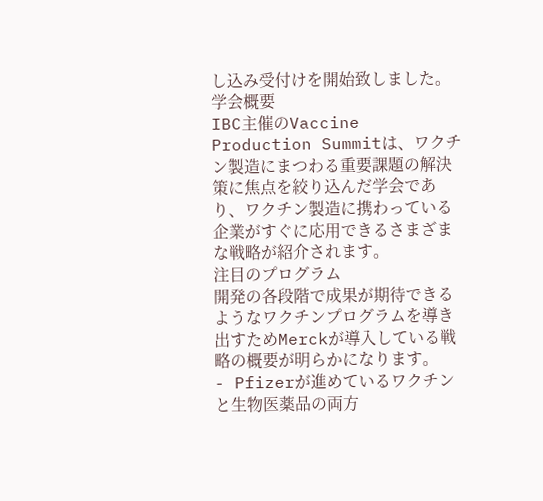し込み受付けを開始致しました。
学会概要
IBC主催のVaccine Production Summitは、ワクチン製造にまつわる重要課題の解決策に焦点を絞り込んだ学会であり、ワクチン製造に携わっている企業がすぐに応用できるさまざまな戦略が紹介されます。
注目のプログラム
開発の各段階で成果が期待できるようなワクチンプログラムを導き出すためMerckが導入している戦略の概要が明らかになります。
- Pfizerが進めているワクチンと生物医薬品の両方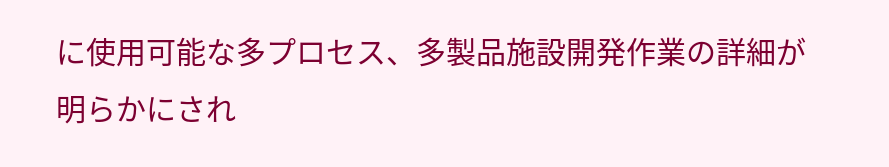に使用可能な多プロセス、多製品施設開発作業の詳細が明らかにされ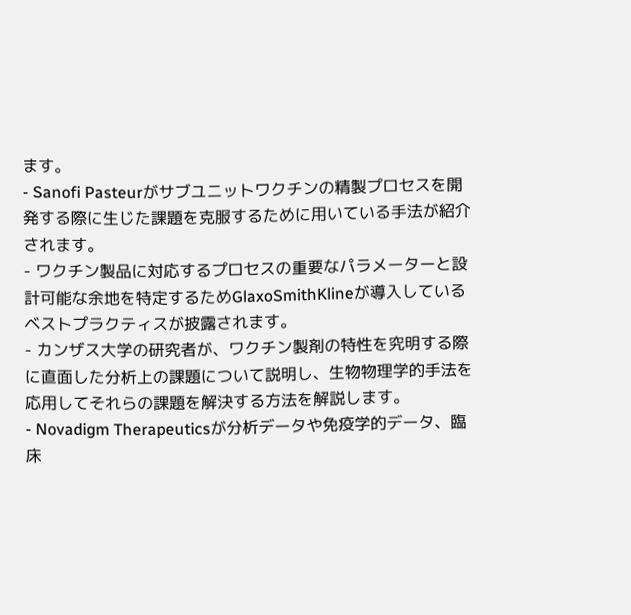ます。
- Sanofi Pasteurがサブユニットワクチンの精製プロセスを開発する際に生じた課題を克服するために用いている手法が紹介されます。
- ワクチン製品に対応するプロセスの重要なパラメーターと設計可能な余地を特定するためGlaxoSmithKlineが導入しているベストプラクティスが披露されます。
- カンザス大学の研究者が、ワクチン製剤の特性を究明する際に直面した分析上の課題について説明し、生物物理学的手法を応用してそれらの課題を解決する方法を解説します。
- Novadigm Therapeuticsが分析データや免疫学的データ、臨床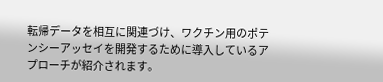転帰データを相互に関連づけ、ワクチン用のポテンシーアッセイを開発するために導入しているアプローチが紹介されます。